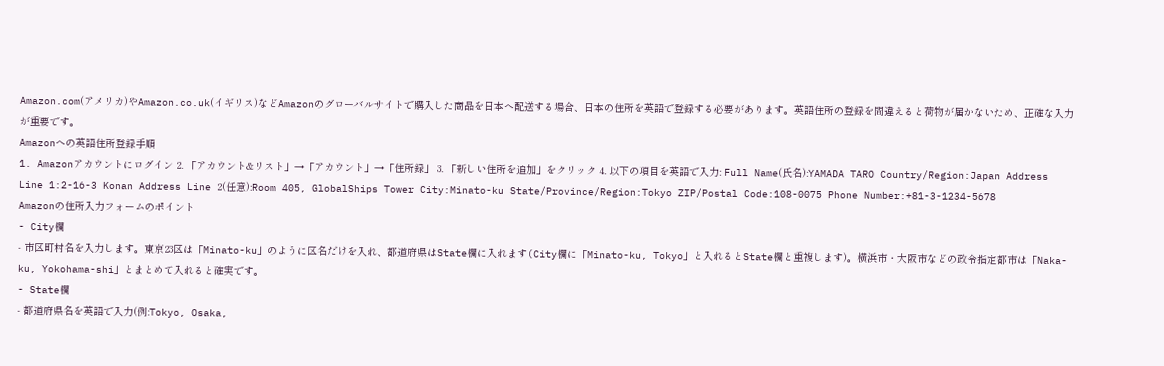Amazon.com(アメリカ)やAmazon.co.uk(イギリス)などAmazonのグローバルサイトで購入した商品を日本へ配送する場合、日本の住所を英語で登録する必要があります。英語住所の登録を間違えると荷物が届かないため、正確な入力が重要です。
Amazonへの英語住所登録手順
1. Amazonアカウントにログイン 2. 「アカウント&リスト」→「アカウント」→「住所録」 3. 「新しい住所を追加」をクリック 4. 以下の項目を英語で入力: Full Name(氏名):YAMADA TARO Country/Region:Japan Address Line 1:2-16-3 Konan Address Line 2(任意):Room 405, GlobalShips Tower City:Minato-ku State/Province/Region:Tokyo ZIP/Postal Code:108-0075 Phone Number:+81-3-1234-5678
Amazonの住所入力フォームのポイント
- City欄
- 市区町村名を入力します。東京23区は「Minato-ku」のように区名だけを入れ、都道府県はState欄に入れます(City欄に「Minato-ku, Tokyo」と入れるとState欄と重複します)。横浜市・大阪市などの政令指定都市は「Naka-ku, Yokohama-shi」とまとめて入れると確実です。
- State欄
- 都道府県名を英語で入力(例:Tokyo, Osaka,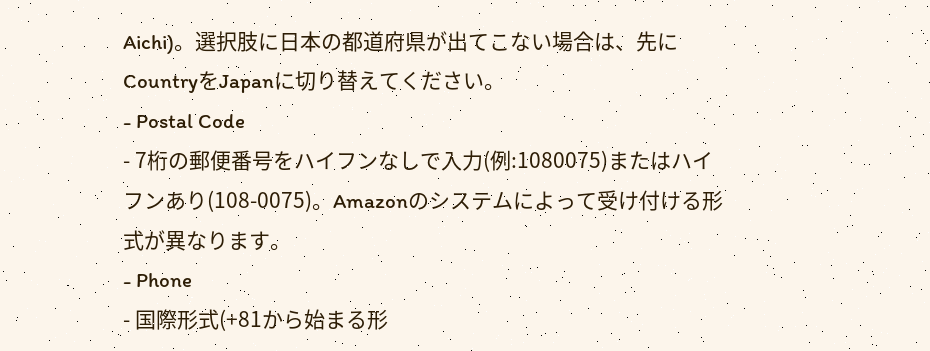Aichi)。選択肢に日本の都道府県が出てこない場合は、先にCountryをJapanに切り替えてください。
- Postal Code
- 7桁の郵便番号をハイフンなしで入力(例:1080075)またはハイフンあり(108-0075)。Amazonのシステムによって受け付ける形式が異なります。
- Phone
- 国際形式(+81から始まる形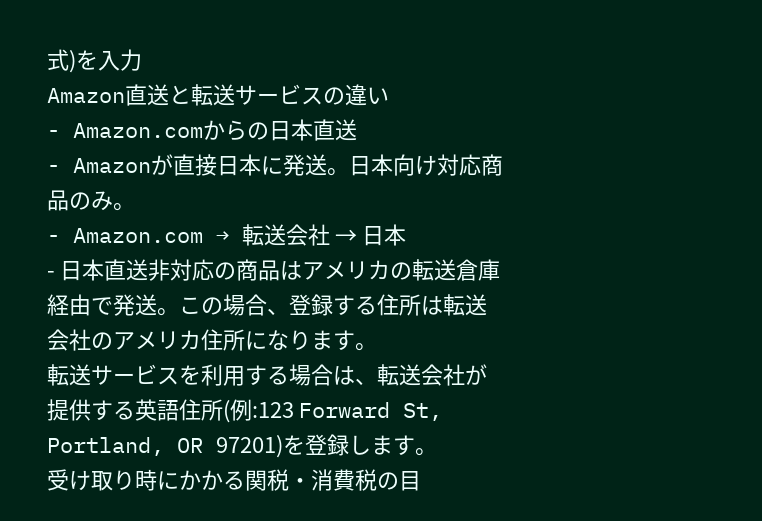式)を入力
Amazon直送と転送サービスの違い
- Amazon.comからの日本直送
- Amazonが直接日本に発送。日本向け対応商品のみ。
- Amazon.com → 転送会社 → 日本
- 日本直送非対応の商品はアメリカの転送倉庫経由で発送。この場合、登録する住所は転送会社のアメリカ住所になります。
転送サービスを利用する場合は、転送会社が提供する英語住所(例:123 Forward St, Portland, OR 97201)を登録します。
受け取り時にかかる関税・消費税の目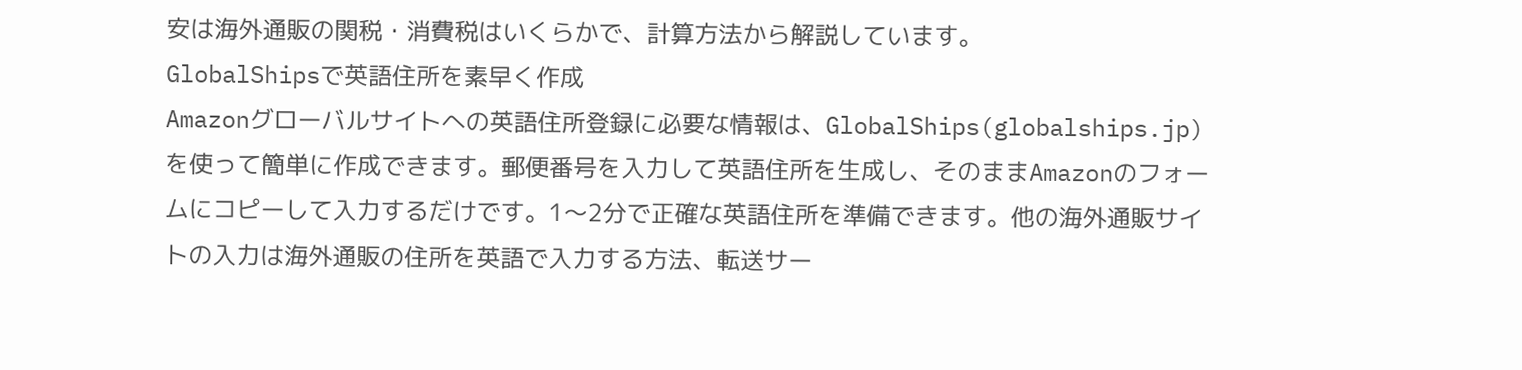安は海外通販の関税・消費税はいくらかで、計算方法から解説しています。
GlobalShipsで英語住所を素早く作成
Amazonグローバルサイトへの英語住所登録に必要な情報は、GlobalShips(globalships.jp)を使って簡単に作成できます。郵便番号を入力して英語住所を生成し、そのままAmazonのフォームにコピーして入力するだけです。1〜2分で正確な英語住所を準備できます。他の海外通販サイトの入力は海外通販の住所を英語で入力する方法、転送サー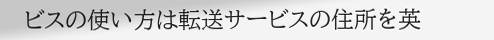ビスの使い方は転送サービスの住所を英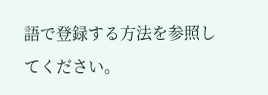語で登録する方法を参照してください。